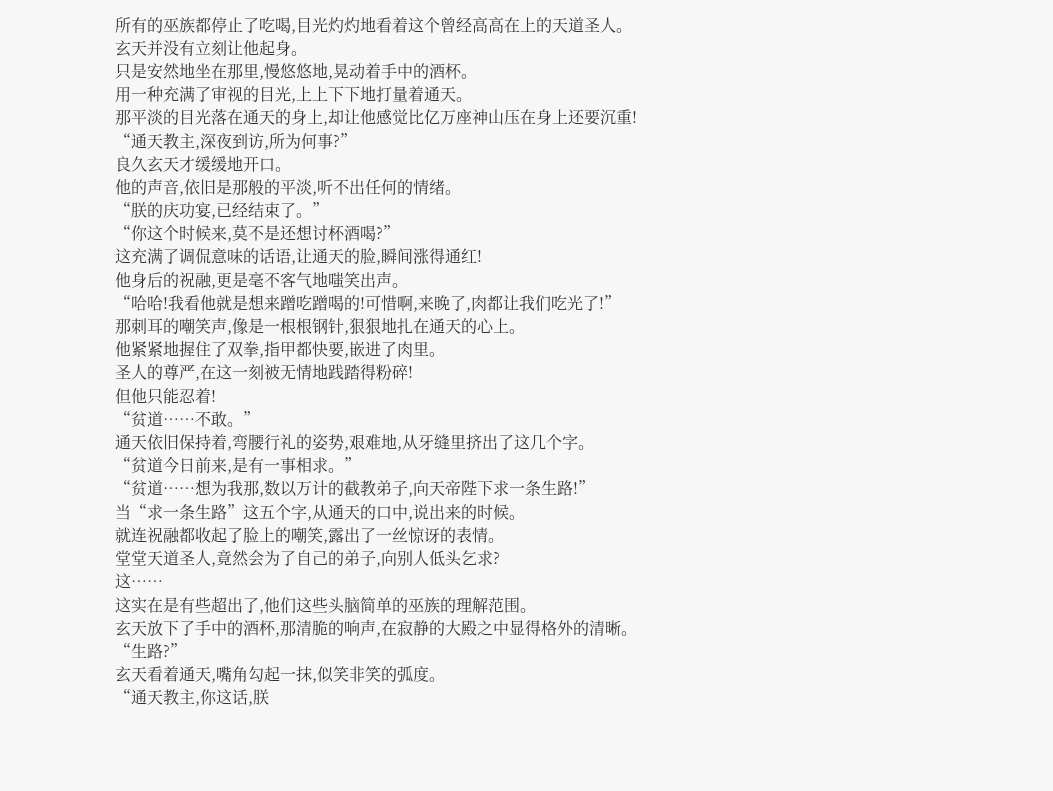所有的巫族都停止了吃喝,目光灼灼地看着这个曾经高高在上的天道圣人。
玄天并没有立刻让他起身。
只是安然地坐在那里,慢悠悠地,晃动着手中的酒杯。
用一种充满了审视的目光,上上下下地打量着通天。
那平淡的目光落在通天的身上,却让他感觉比亿万座神山压在身上还要沉重!
“通天教主,深夜到访,所为何事?”
良久玄天才缓缓地开口。
他的声音,依旧是那般的平淡,听不出任何的情绪。
“朕的庆功宴,已经结束了。”
“你这个时候来,莫不是还想讨杯酒喝?”
这充满了调侃意味的话语,让通天的脸,瞬间涨得通红!
他身后的祝融,更是毫不客气地嗤笑出声。
“哈哈!我看他就是想来蹭吃蹭喝的!可惜啊,来晚了,肉都让我们吃光了!”
那刺耳的嘲笑声,像是一根根钢针,狠狠地扎在通天的心上。
他紧紧地握住了双拳,指甲都快要,嵌进了肉里。
圣人的尊严,在这一刻被无情地践踏得粉碎!
但他只能忍着!
“贫道……不敢。”
通天依旧保持着,弯腰行礼的姿势,艰难地,从牙缝里挤出了这几个字。
“贫道今日前来,是有一事相求。”
“贫道……想为我那,数以万计的截教弟子,向天帝陛下求一条生路!”
当“求一条生路”这五个字,从通天的口中,说出来的时候。
就连祝融都收起了脸上的嘲笑,露出了一丝惊讶的表情。
堂堂天道圣人,竟然会为了自己的弟子,向别人低头乞求?
这……
这实在是有些超出了,他们这些头脑简单的巫族的理解范围。
玄天放下了手中的酒杯,那清脆的响声,在寂静的大殿之中显得格外的清晰。
“生路?”
玄天看着通天,嘴角勾起一抹,似笑非笑的弧度。
“通天教主,你这话,朕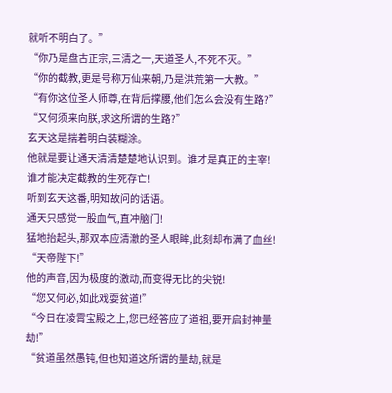就听不明白了。”
“你乃是盘古正宗,三清之一,天道圣人,不死不灭。”
“你的截教,更是号称万仙来朝,乃是洪荒第一大教。”
“有你这位圣人师尊,在背后撑腰,他们怎么会没有生路?”
“又何须来向朕,求这所谓的生路?”
玄天这是揣着明白装糊涂。
他就是要让通天清清楚楚地认识到。谁才是真正的主宰!谁才能决定截教的生死存亡!
听到玄天这番,明知故问的话语。
通天只感觉一股血气,直冲脑门!
猛地抬起头,那双本应清澈的圣人眼眸,此刻却布满了血丝!
“天帝陛下!”
他的声音,因为极度的激动,而变得无比的尖锐!
“您又何必,如此戏耍贫道!”
“今日在凌霄宝殿之上,您已经答应了道祖,要开启封神量劫!”
“贫道虽然愚钝,但也知道这所谓的量劫,就是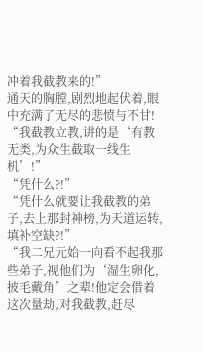冲着我截教来的!”
通天的胸膛,剧烈地起伏着,眼中充满了无尽的悲愤与不甘!
“我截教立教,讲的是‘有教无类,为众生截取一线生机’!”
“凭什么?!”
“凭什么就要让我截教的弟子,去上那封神榜,为天道运转,填补空缺?!”
“我二兄元始一向看不起我那些弟子,视他们为‘湿生卵化,披毛戴角’之辈!他定会借着这次量劫,对我截教,赶尽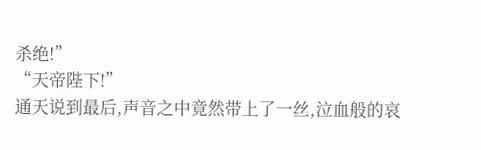杀绝!”
“天帝陛下!”
通天说到最后,声音之中竟然带上了一丝,泣血般的哀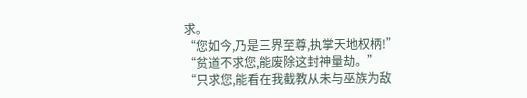求。
“您如今,乃是三界至尊,执掌天地权柄!”
“贫道不求您,能废除这封神量劫。”
“只求您,能看在我截教从未与巫族为敌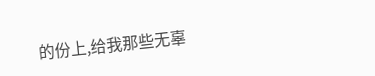的份上,给我那些无辜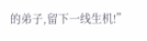的弟子,留下一线生机!”